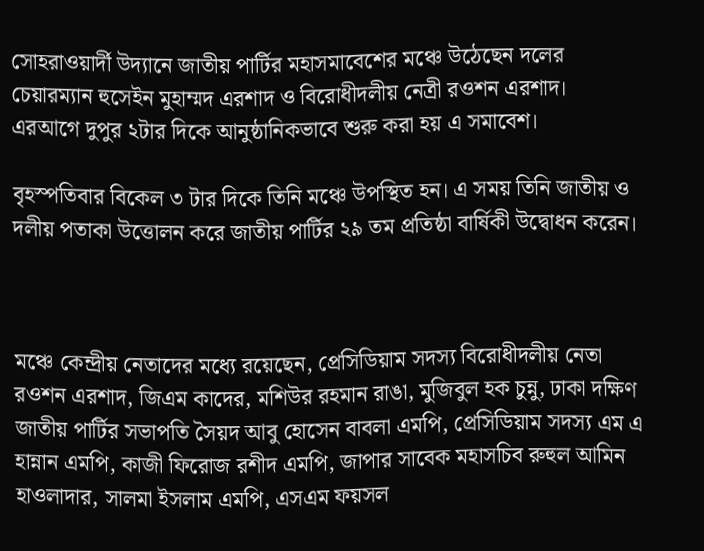সোহরাওয়ার্দী উদ্যানে জাতীয় পার্টির মহাসমাবেশের মঞ্চে উঠেছেন দলের চেয়ারম্যান হুসেইন মুহাম্মদ এরশাদ ও বিরোধীদলীয় নেত্রী রওশন এরশাদ। এরআগে দুপুর ২টার দিকে আনুষ্ঠানিকভাবে শুরু করা হয় এ সমাবেশ।

বৃহস্পতিবার বিকেল ৩ টার দিকে তিনি মঞ্চে উপস্থিত হন। এ সময় তিনি জাতীয় ও দলীয় পতাকা উত্তোলন করে জাতীয় পার্টির ২৯ তম প্রতিষ্ঠা বার্ষিকী উদ্বোধন করেন।



মঞ্চে কেন্দ্রীয় নেতাদের মধ্যে রয়েছেন, প্রেসিডিয়াম সদস্য বিরোধীদলীয় নেতা রওশন এরশাদ, জিএম কাদের, মশিউর রহমান রাঙা, মুজিবুল হক চুন্নু, ঢাকা দক্ষিণ জাতীয় পার্টির সভাপতি সৈয়দ আবু হোসেন বাবলা এমপি, প্রেসিডিয়াম সদস্য এম এ হান্নান এমপি, কাজী ফিরোজ রশীদ এমপি, জাপার সাবেক মহাসচিব রুহুল আমিন হাওলাদার, সালমা ইসলাম এমপি, এসএম ফয়সল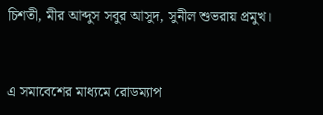চিশতী, মীর আব্দুস সবুর আসুদ, সুনীল শুভরায় প্রমুখ।



এ সমাবেশের মাধ্যমে রোডম্যাপ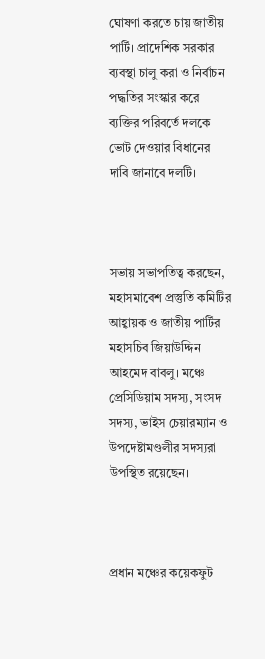ঘোষণা করতে চায় জাতীয় পার্টি। প্রাদেশিক সরকার ব্যবস্থা চালু করা ও নির্বাচন পদ্ধতির সংস্কার করে ব্যক্তির পরিবর্তে দলকে ভোট দেওয়ার বিধানের দাবি জানাবে দলটি।



সভায় সভাপতিত্ব করছেন, মহাসমাবেশ প্রস্তুতি কমিটির আহ্বায়ক ও জাতীয় পার্টির মহাসচিব জিয়াউদ্দিন আহমেদ বাবলু। মঞ্চে প্রেসিডিয়াম সদস্য, সংসদ সদস্য, ভাইস চেয়ারম্যান ও উপদেষ্টামণ্ডলীর সদস্যরা উপস্থিত রয়েছেন।



প্রধান মঞ্চের কয়েকফুট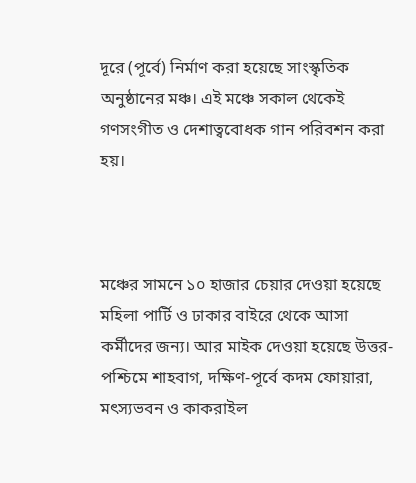দূরে (পূর্বে) নির্মাণ করা হয়েছে সাংস্কৃতিক অনুষ্ঠানের মঞ্চ। এই মঞ্চে সকাল থেকেই গণসংগীত ও দেশাত্ববোধক গান পরিবশন করা হয়।



মঞ্চের সামনে ১০ হাজার চেয়ার দেওয়া হয়েছে মহিলা পার্টি ও ঢাকার বাইরে থেকে আসা কর্মীদের জন্য। আর মাইক দেওয়া হয়েছে উত্তর-পশ্চিমে শাহবাগ, দক্ষিণ-পূর্বে কদম ফোয়ারা, মৎস্যভবন ও কাকরাইল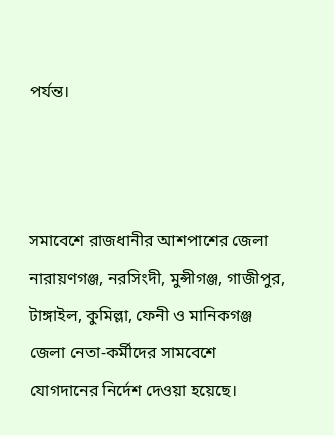পর্যন্ত।



সমাবেশে রাজধানীর আশপাশের জেলা নারায়ণগঞ্জ, নরসিংদী, মুন্সীগঞ্জ, গাজীপুর, টাঙ্গাইল, কুমিল্লা, ফেনী ও মানিকগঞ্জ জেলা নেতা-কর্মীদের সামবেশে যোগদানের নির্দেশ দেওয়া হয়েছে।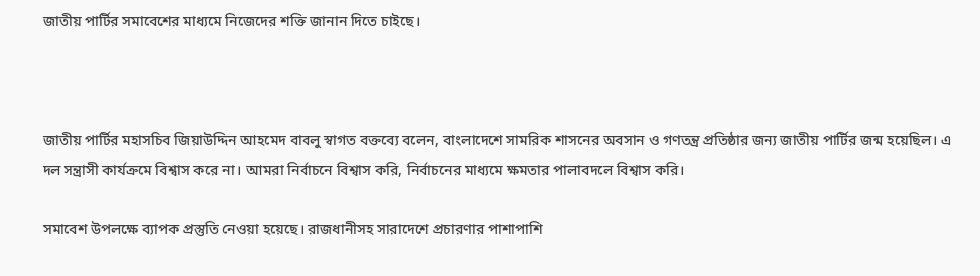জাতীয় পার্টির সমাবেশের মাধ্যমে নিজেদের শক্তি জানান দিতে চাইছে।



জাতীয় পার্টির মহাসচিব জিয়াউদ্দিন আহমেদ বাবলু স্বাগত বক্তব্যে বলেন, বাংলাদেশে সামরিক শাসনের অবসান ও গণতন্ত্র প্রতিষ্ঠার জন্য জাতীয় পার্টির জন্ম হয়েছিল। এ দল সন্ত্রাসী কার্যক্রমে বিশ্বাস করে না। আমরা নির্বাচনে বিশ্বাস করি, নির্বাচনের মাধ্যমে ক্ষমতার পালাবদলে বিশ্বাস করি।

সমাবেশ উপলক্ষে ব্যাপক প্রস্তুতি নেওয়া হয়েছে। রাজধানীসহ সারাদেশে প্রচারণার পাশাপাশি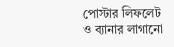পোস্টার লিফলেট ও ব্যানার লাগানো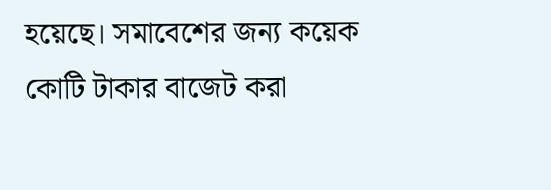হয়েছে। সমাবেশের জন্য কয়েক কোটি টাকার বাজেট করা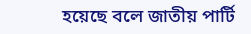হয়েছে বলে জাতীয় পার্টি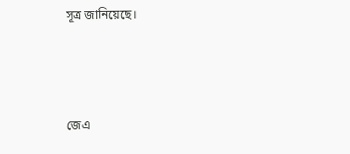সূত্র জানিয়েছে।



জেএ